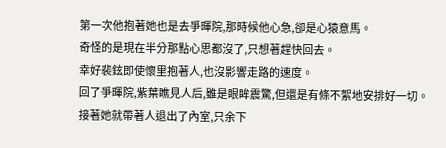第一次他抱著她也是去爭暉院,那時候他心急,卻是心猿意馬。
奇怪的是現在半分那點心思都沒了,只想著趕快回去。
幸好裴鉉即使懷里抱著人,也沒影響走路的速度。
回了爭暉院,紫葉瞧見人后,雖是眼眸震驚,但還是有條不絮地安排好一切。
接著她就帶著人退出了內室,只余下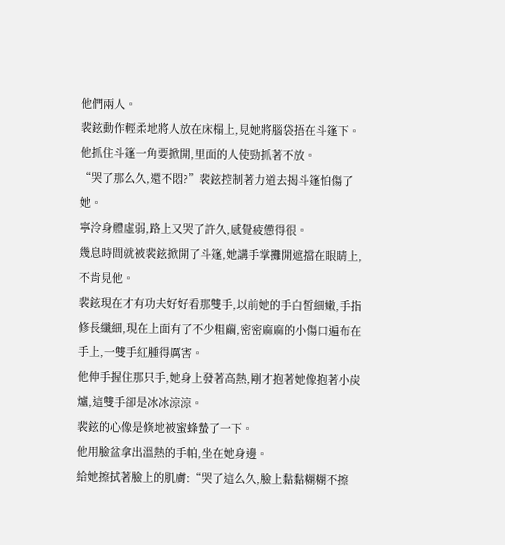他們兩人。
裴鉉動作輕柔地將人放在床榻上,見她將腦袋捂在斗篷下。
他抓住斗篷一角要掀開,里面的人使勁抓著不放。
“哭了那么久,還不悶?”裴鉉控制著力道去揭斗篷怕傷了她。
寧泠身體虛弱,路上又哭了許久,感覺疲憊得很。
幾息時間就被裴鉉掀開了斗篷,她講手掌攤開遮擋在眼睛上,不肯見他。
裴鉉現在才有功夫好好看那雙手,以前她的手白皙細嫩,手指修長纖細,現在上面有了不少粗繭,密密麻麻的小傷口遍布在手上,一雙手紅腫得厲害。
他伸手握住那只手,她身上發著高熱,剛才抱著她像抱著小炭爐,這雙手卻是冰冰涼涼。
裴鉉的心像是倏地被蜜蜂蟄了一下。
他用臉盆拿出溫熱的手帕,坐在她身邊。
給她擦拭著臉上的肌膚:“哭了這么久,臉上黏黏糊糊不擦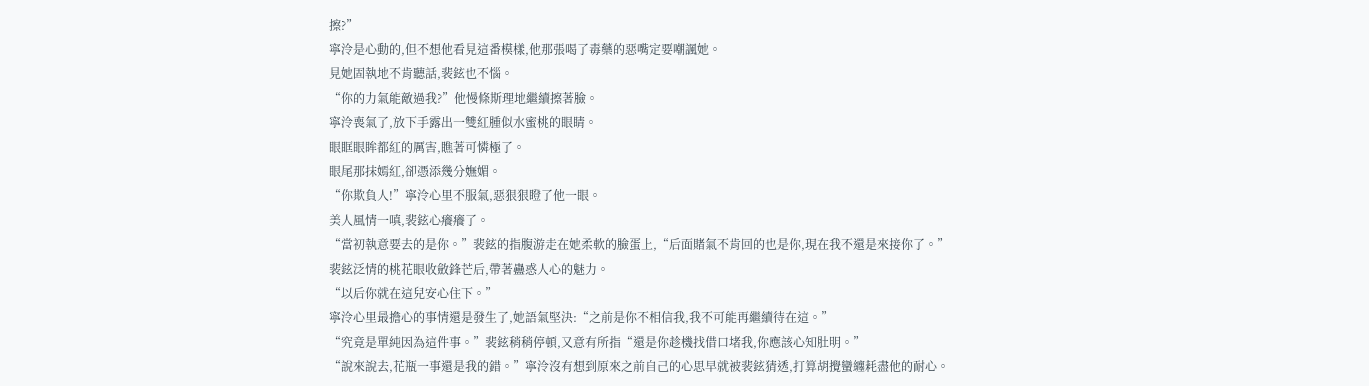擦?”
寧泠是心動的,但不想他看見這番模樣,他那張喝了毒藥的惡嘴定要嘲諷她。
見她固執地不肯聽話,裴鉉也不惱。
“你的力氣能敵過我?”他慢條斯理地繼續擦著臉。
寧泠喪氣了,放下手露出一雙紅腫似水蜜桃的眼睛。
眼眶眼眸都紅的厲害,瞧著可憐極了。
眼尾那抹嫣紅,卻憑添幾分嫵媚。
“你欺負人!”寧泠心里不服氣,惡狠狠瞪了他一眼。
美人風情一嗔,裴鉉心癢癢了。
“當初執意要去的是你。”裴鉉的指腹游走在她柔軟的臉蛋上,“后面賭氣不肯回的也是你,現在我不還是來接你了。”
裴鉉泛情的桃花眼收斂鋒芒后,帶著蠱惑人心的魅力。
“以后你就在這兒安心住下。”
寧泠心里最擔心的事情還是發生了,她語氣堅決:“之前是你不相信我,我不可能再繼續待在這。”
“究竟是單純因為這件事。”裴鉉稍稍停頓,又意有所指“還是你趁機找借口堵我,你應該心知肚明。”
“說來說去,花瓶一事還是我的錯。”寧泠沒有想到原來之前自己的心思早就被裴鉉猜透,打算胡攪蠻纏耗盡他的耐心。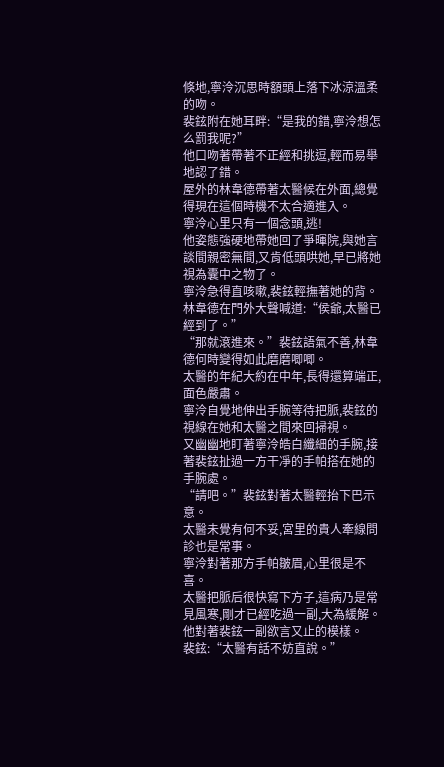倏地,寧泠沉思時額頭上落下冰涼溫柔的吻。
裴鉉附在她耳畔:“是我的錯,寧泠想怎么罰我呢?”
他口吻著帶著不正經和挑逗,輕而易舉地認了錯。
屋外的林韋德帶著太醫候在外面,總覺得現在這個時機不太合適進入。
寧泠心里只有一個念頭,逃!
他姿態強硬地帶她回了爭暉院,與她言談間親密無間,又肯低頭哄她,早已將她視為囊中之物了。
寧泠急得直咳嗽,裴鉉輕撫著她的背。
林韋德在門外大聲喊道:“侯爺,太醫已經到了。”
“那就滾進來。”裴鉉語氣不善,林韋德何時變得如此磨磨唧唧。
太醫的年紀大約在中年,長得還算端正,面色嚴肅。
寧泠自覺地伸出手腕等待把脈,裴鉉的視線在她和太醫之間來回掃視。
又幽幽地盯著寧泠皓白纖細的手腕,接著裴鉉扯過一方干凈的手帕搭在她的手腕處。
“請吧。”裴鉉對著太醫輕抬下巴示意。
太醫未覺有何不妥,宮里的貴人牽線問診也是常事。
寧泠對著那方手帕皺眉,心里很是不喜。
太醫把脈后很快寫下方子,這病乃是常見風寒,剛才已經吃過一副,大為緩解。
他對著裴鉉一副欲言又止的模樣。
裴鉉:“太醫有話不妨直說。”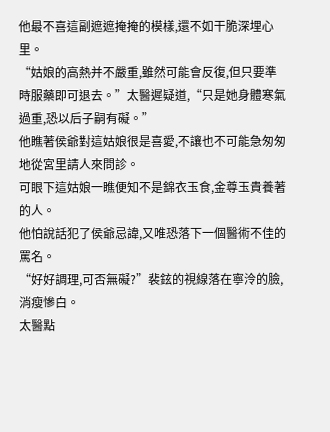他最不喜這副遮遮掩掩的模樣,還不如干脆深埋心里。
“姑娘的高熱并不嚴重,雖然可能會反復,但只要準時服藥即可退去。”太醫遲疑道,“只是她身體寒氣過重,恐以后子嗣有礙。”
他瞧著侯爺對這姑娘很是喜愛,不讓也不可能急匆匆地從宮里請人來問診。
可眼下這姑娘一瞧便知不是錦衣玉食,金尊玉貴養著的人。
他怕說話犯了侯爺忌諱,又唯恐落下一個醫術不佳的罵名。
“好好調理,可否無礙?”裴鉉的視線落在寧泠的臉,消瘦慘白。
太醫點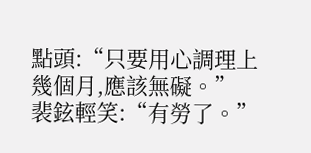點頭:“只要用心調理上幾個月,應該無礙。”
裴鉉輕笑:“有勞了。”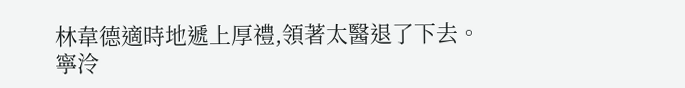林韋德適時地遞上厚禮,領著太醫退了下去。
寧泠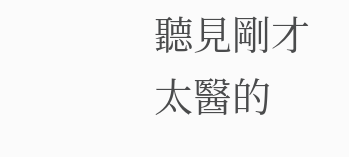聽見剛才太醫的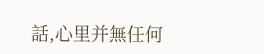話,心里并無任何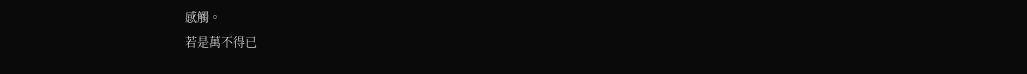感觸。
若是萬不得已